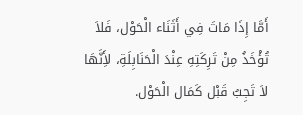أَمَّا إِذَا مَاتَ فِي أَثَنَاء الْحَوْل، فَلاَ تُؤْخَذُ مِنْ تَرِكَتِهِ عِنْدَ الْحَنَابِلَةِ، لأَِنَّهَا لاَ تَجِبُ قَبْل كَمَال الْحَوْل.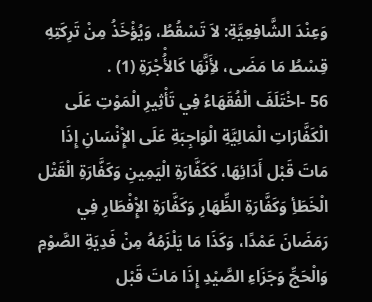وَعِنْدَ الشَّافِعِيَّةِ: لاَ تَسْقُطُ، وَيُؤْخَذُ مِنْ تَرِكَتِهِ قِسْطُ مَا مَضَى، لأَِنَّهَا كَالأُْجْرَةِ (1) .
56 -اخْتَلَفَ الْفُقَهَاءُ فِي تَأْثِيرِ الْمَوْتِ عَلَى الْكَفَّارَاتِ الْمَالِيَّةِ الْوَاجِبَةِ عَلَى الإِْنْسَانِ إِذَا مَاتَ قَبْل أَدَائِهَا، كَكَفَّارَةِ الْيَمِينِ وَكَفَّارَةِ الْقَتْل الْخَطَأِ وَكَفَّارَةِ الظِّهَارِ وَكَفَّارَةِ الإِْفْطَارِ فِي رَمَضَانَ عَمْدًا، وَكَذَا مَا يَلْزَمُهُ مِنْ فَدِيَةِ الصَّوْمِ وَالْحَجِّ وَجَزَاءِ الصَّيْدِ إِذَا مَاتَ قَبْل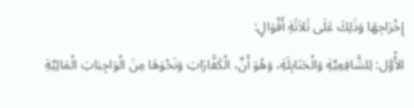إِخْرَاجِهَا وَذَلِكَ عَلَى ثَلاَثَةِ أَقْوَالٍ:
الأَْوَّل: لِلشَّافِعِيَّةِ وَالْحَنَابِلَةِ، وَهُوَ أَنَّ، الْكَفَّارَاتِ وَنَحْوَهَا مِنَ الْوَاجِبَاتِ الْمَالِيَّةِ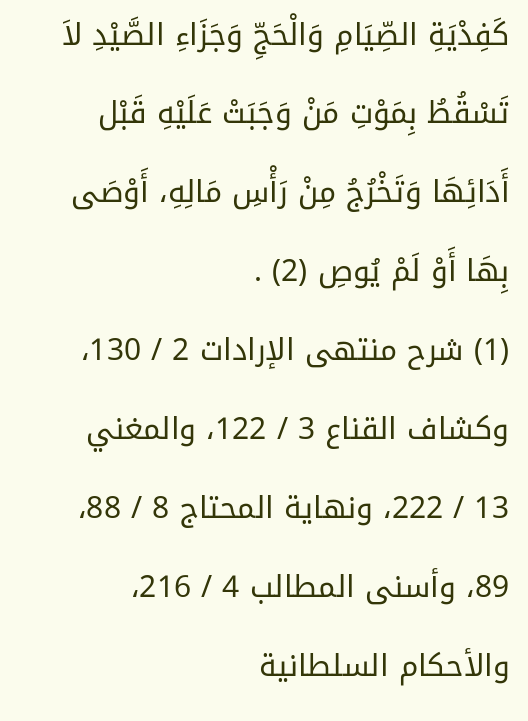كَفِدْيَةِ الصِّيَامِ وَالْحَجِّ وَجَزَاءِ الصَّيْدِ لاَ تَسْقُطُ بِمَوْتِ مَنْ وَجَبَتْ عَلَيْهِ قَبْل أَدَائِهَا وَتَخْرُجُ مِنْ رَأْسِ مَالِهِ، أَوْصَى بِهَا أَوْ لَمْ يُوصِ (2) .
(1) شرح منتهى الإرادات 2 / 130، وكشاف القناع 3 / 122، والمغني 13 / 222، ونهاية المحتاج 8 / 88، 89، وأسنى المطالب 4 / 216، والأحكام السلطانية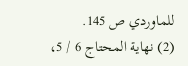للماوردي ص 145.
(2) نهاية المحتاج 6 / 5،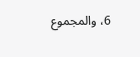6، والمجموع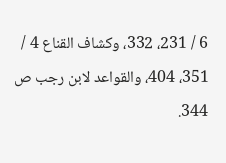6 / 231، 332، وكشاف القناع 4 / 351، 404، والقواعد لابن رجب ص 344.